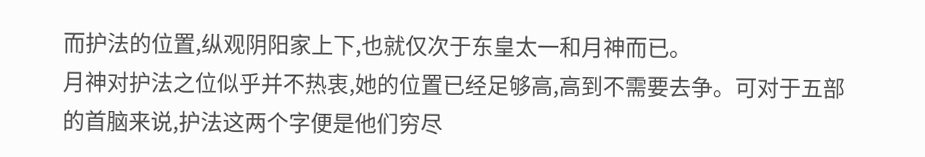而护法的位置,纵观阴阳家上下,也就仅次于东皇太一和月神而已。
月神对护法之位似乎并不热衷,她的位置已经足够高,高到不需要去争。可对于五部的首脑来说,护法这两个字便是他们穷尽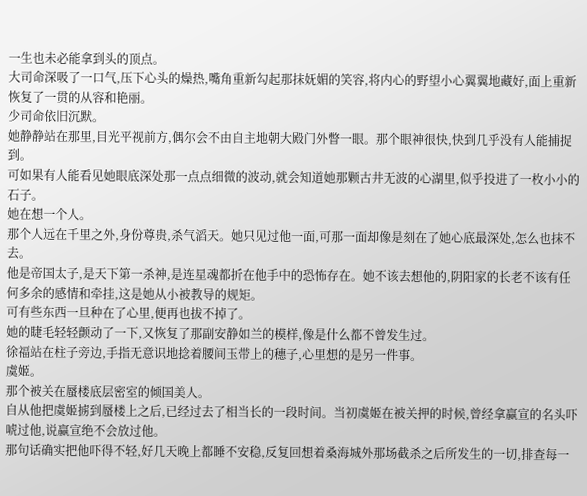一生也未必能拿到头的顶点。
大司命深吸了一口气,压下心头的燥热,嘴角重新勾起那抹妩媚的笑容,将内心的野望小心翼翼地藏好,面上重新恢复了一贯的从容和艳丽。
少司命依旧沉默。
她静静站在那里,目光平视前方,偶尔会不由自主地朝大殿门外瞥一眼。那个眼神很快,快到几乎没有人能捕捉到。
可如果有人能看见她眼底深处那一点点细微的波动,就会知道她那颗古井无波的心湖里,似乎投进了一枚小小的石子。
她在想一个人。
那个人远在千里之外,身份尊贵,杀气滔天。她只见过他一面,可那一面却像是刻在了她心底最深处,怎么也抹不去。
他是帝国太子,是天下第一杀神,是连星魂都折在他手中的恐怖存在。她不该去想他的,阴阳家的长老不该有任何多余的感情和牵挂,这是她从小被教导的规矩。
可有些东西一旦种在了心里,便再也拔不掉了。
她的睫毛轻轻颤动了一下,又恢复了那副安静如兰的模样,像是什么都不曾发生过。
徐福站在柱子旁边,手指无意识地捻着腰间玉带上的穗子,心里想的是另一件事。
虞姬。
那个被关在蜃楼底层密室的倾国美人。
自从他把虞姬掳到蜃楼上之后,已经过去了相当长的一段时间。当初虞姬在被关押的时候,曾经拿赢宣的名头吓唬过他,说赢宣绝不会放过他。
那句话确实把他吓得不轻,好几天晚上都睡不安稳,反复回想着桑海城外那场截杀之后所发生的一切,排查每一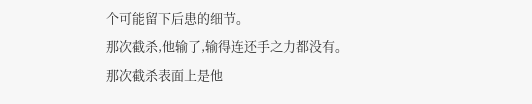个可能留下后患的细节。
那次截杀,他输了,输得连还手之力都没有。
那次截杀表面上是他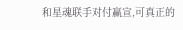和星魂联手对付赢宣,可真正的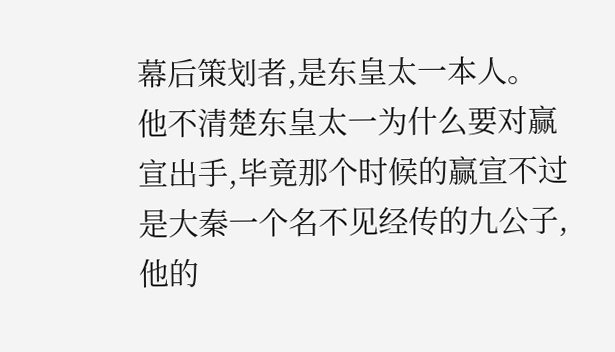幕后策划者,是东皇太一本人。
他不清楚东皇太一为什么要对赢宣出手,毕竟那个时候的赢宣不过是大秦一个名不见经传的九公子,他的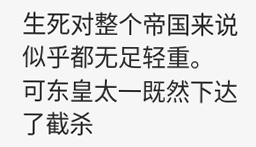生死对整个帝国来说似乎都无足轻重。
可东皇太一既然下达了截杀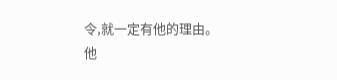令,就一定有他的理由。
他